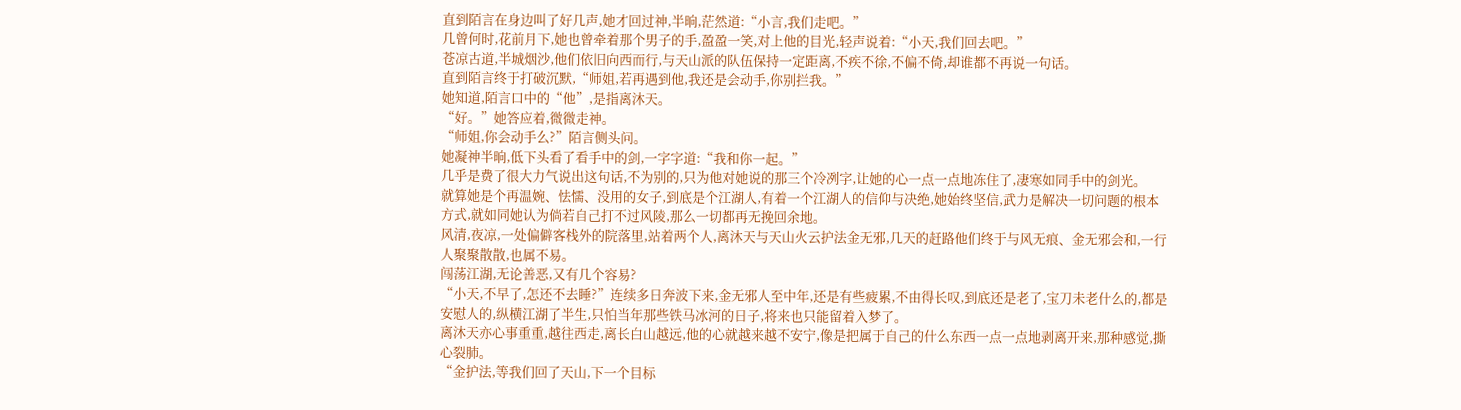直到陌言在身边叫了好几声,她才回过神,半晌,茫然道:“小言,我们走吧。”
几曾何时,花前月下,她也曾牵着那个男子的手,盈盈一笑,对上他的目光,轻声说着:“小天,我们回去吧。”
苍凉古道,半城烟沙,他们依旧向西而行,与天山派的队伍保持一定距离,不疾不徐,不偏不倚,却谁都不再说一句话。
直到陌言终于打破沉默,“师姐,若再遇到他,我还是会动手,你别拦我。”
她知道,陌言口中的“他”,是指离沐天。
“好。”她答应着,微微走神。
“师姐,你会动手么?”陌言侧头问。
她凝神半晌,低下头看了看手中的剑,一字字道:“我和你一起。”
几乎是费了很大力气说出这句话,不为别的,只为他对她说的那三个冷冽字,让她的心一点一点地冻住了,凄寒如同手中的剑光。
就算她是个再温婉、怯懦、没用的女子,到底是个江湖人,有着一个江湖人的信仰与决绝,她始终坚信,武力是解决一切问题的根本方式,就如同她认为倘若自己打不过风陵,那么一切都再无挽回余地。
风清,夜凉,一处偏僻客栈外的院落里,站着两个人,离沐天与天山火云护法金无邪,几天的赶路他们终于与风无痕、金无邪会和,一行人聚聚散散,也属不易。
闯荡江湖,无论善恶,又有几个容易?
“小天,不早了,怎还不去睡?”连续多日奔波下来,金无邪人至中年,还是有些疲累,不由得长叹,到底还是老了,宝刀未老什么的,都是安慰人的,纵横江湖了半生,只怕当年那些铁马冰河的日子,将来也只能留着入梦了。
离沐天亦心事重重,越往西走,离长白山越远,他的心就越来越不安宁,像是把属于自己的什么东西一点一点地剥离开来,那种感觉,撕心裂肺。
“金护法,等我们回了天山,下一个目标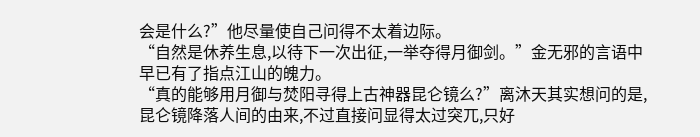会是什么?”他尽量使自己问得不太着边际。
“自然是休养生息,以待下一次出征,一举夺得月御剑。”金无邪的言语中早已有了指点江山的魄力。
“真的能够用月御与焚阳寻得上古神器昆仑镜么?”离沐天其实想问的是,昆仑镜降落人间的由来,不过直接问显得太过突兀,只好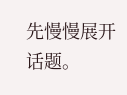先慢慢展开话题。